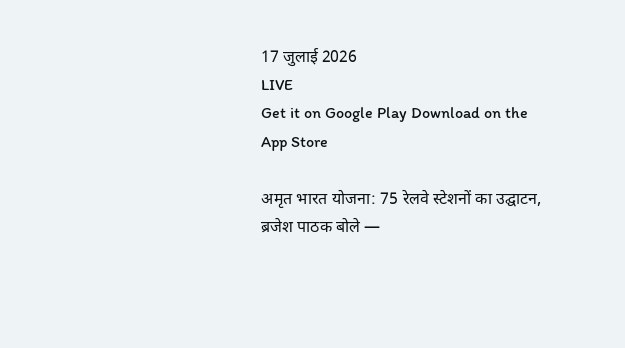17 जुलाई 2026
LIVE
Get it on Google Play Download on the App Store

अमृत भारत योजना: 75 रेलवे स्टेशनों का उद्घाटन, ब्रजेश पाठक बोले —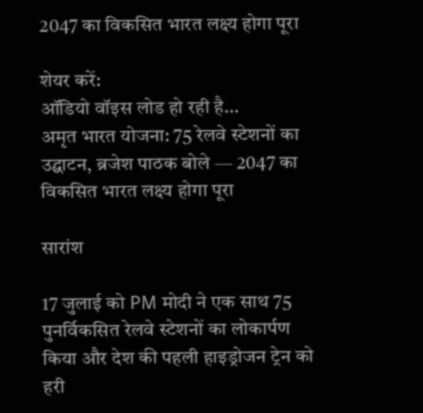2047 का विकसित भारत लक्ष्य होगा पूरा

शेयर करें:
ऑडियो वॉइस लोड हो रही है…
अमृत भारत योजना: 75 रेलवे स्टेशनों का उद्घाटन, ब्रजेश पाठक बोले — 2047 का विकसित भारत लक्ष्य होगा पूरा

सारांश

17 जुलाई को PM मोदी ने एक साथ 75 पुनर्विकसित रेलवे स्टेशनों का लोकार्पण किया और देश की पहली हाइड्रोजन ट्रेन को हरी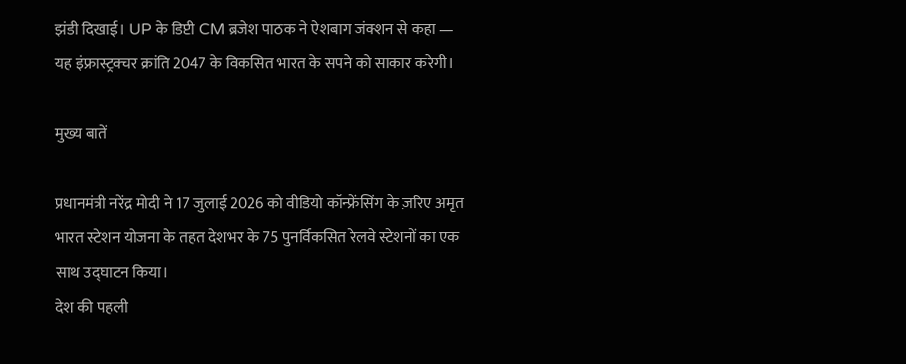झंडी दिखाई। UP के डिप्टी CM ब्रजेश पाठक ने ऐशबाग जंक्शन से कहा — यह इंफ्रास्ट्रक्चर क्रांति 2047 के विकसित भारत के सपने को साकार करेगी।

मुख्य बातें

प्रधानमंत्री नरेंद्र मोदी ने 17 जुलाई 2026 को वीडियो कॉन्फ्रेंसिंग के ज़रिए अमृत भारत स्टेशन योजना के तहत देशभर के 75 पुनर्विकसित रेलवे स्टेशनों का एक साथ उद्घाटन किया।
देश की पहली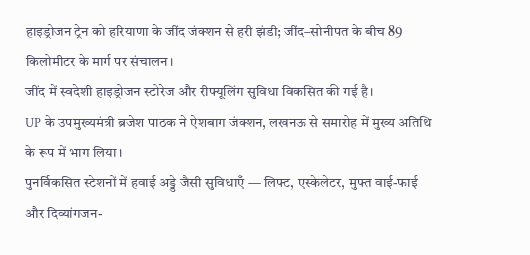हाइड्रोजन ट्रेन को हरियाणा के जींद जंक्शन से हरी झंडी; जींद–सोनीपत के बीच 89 किलोमीटर के मार्ग पर संचालन।
जींद में स्वदेशी हाइड्रोजन स्टोरेज और रीफ्यूलिंग सुविधा विकसित की गई है।
UP के उपमुख्यमंत्री ब्रजेश पाठक ने ऐशबाग जंक्शन, लखनऊ से समारोह में मुख्य अतिथि के रूप में भाग लिया।
पुनर्विकसित स्टेशनों में हवाई अड्डे जैसी सुविधाएँ — लिफ्ट, एस्केलेटर, मुफ्त वाई-फाई और दिव्यांगजन-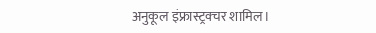अनुकूल इंफ्रास्ट्रक्चर शामिल।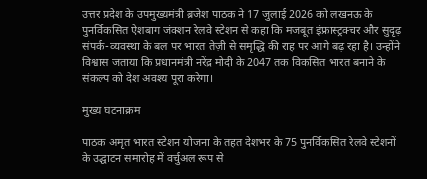उत्तर प्रदेश के उपमुख्यमंत्री ब्रजेश पाठक ने 17 जुलाई 2026 को लखनऊ के पुनर्विकसित ऐशबाग जंक्शन रेलवे स्टेशन से कहा कि मजबूत इंफ्रास्ट्रक्चर और सुदृढ़ संपर्क-व्यवस्था के बल पर भारत तेज़ी से समृद्धि की राह पर आगे बढ़ रहा है। उन्होंने विश्वास जताया कि प्रधानमंत्री नरेंद्र मोदी के 2047 तक विकसित भारत बनाने के संकल्प को देश अवश्य पूरा करेगा।

मुख्य घटनाक्रम

पाठक अमृत भारत स्टेशन योजना के तहत देशभर के 75 पुनर्विकसित रेलवे स्टेशनों के उद्घाटन समारोह में वर्चुअल रूप से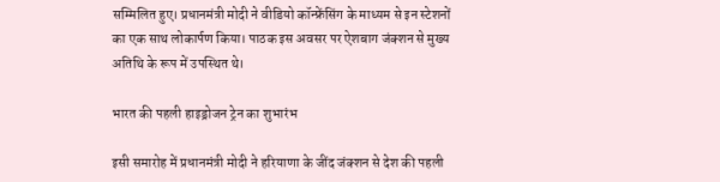सम्मिलित हुए। प्रधानमंत्री मोदी ने वीडियो कॉन्फ्रेंसिंग के माध्यम से इन स्टेशनों का एक साथ लोकार्पण किया। पाठक इस अवसर पर ऐशबाग जंक्शन से मुख्य अतिथि के रूप में उपस्थित थे।

भारत की पहली हाइड्रोजन ट्रेन का शुभारंभ

इसी समारोह में प्रधानमंत्री मोदी ने हरियाणा के जींद जंक्शन से देश की पहली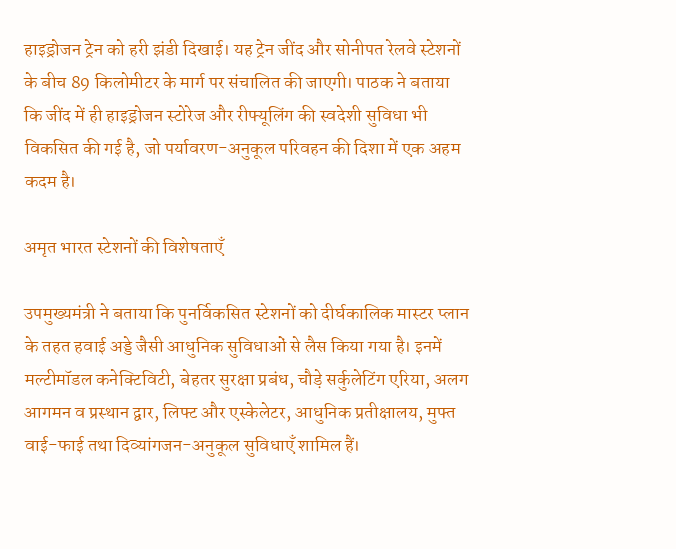हाइड्रोजन ट्रेन को हरी झंडी दिखाई। यह ट्रेन जींद और सोनीपत रेलवे स्टेशनों के बीच 89 किलोमीटर के मार्ग पर संचालित की जाएगी। पाठक ने बताया कि जींद में ही हाइड्रोजन स्टोरेज और रीफ्यूलिंग की स्वदेशी सुविधा भी विकसित की गई है, जो पर्यावरण-अनुकूल परिवहन की दिशा में एक अहम कदम है।

अमृत भारत स्टेशनों की विशेषताएँ

उपमुख्यमंत्री ने बताया कि पुनर्विकसित स्टेशनों को दीर्घकालिक मास्टर प्लान के तहत हवाई अड्डे जैसी आधुनिक सुविधाओं से लैस किया गया है। इनमें मल्टीमॉडल कनेक्टिविटी, बेहतर सुरक्षा प्रबंध, चौड़े सर्कुलेटिंग एरिया, अलग आगमन व प्रस्थान द्वार, लिफ्ट और एस्केलेटर, आधुनिक प्रतीक्षालय, मुफ्त वाई-फाई तथा दिव्यांगजन-अनुकूल सुविधाएँ शामिल हैं।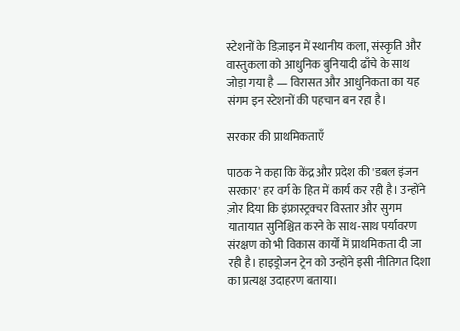स्टेशनों के डिज़ाइन में स्थानीय कला, संस्कृति और वास्तुकला को आधुनिक बुनियादी ढाँचे के साथ जोड़ा गया है — विरासत और आधुनिकता का यह संगम इन स्टेशनों की पहचान बन रहा है।

सरकार की प्राथमिकताएँ

पाठक ने कहा कि केंद्र और प्रदेश की 'डबल इंजन सरकार' हर वर्ग के हित में कार्य कर रही है। उन्होंने ज़ोर दिया कि इंफ्रास्ट्रक्चर विस्तार और सुगम यातायात सुनिश्चित करने के साथ-साथ पर्यावरण संरक्षण को भी विकास कार्यों में प्राथमिकता दी जा रही है। हाइड्रोजन ट्रेन को उन्होंने इसी नीतिगत दिशा का प्रत्यक्ष उदाहरण बताया।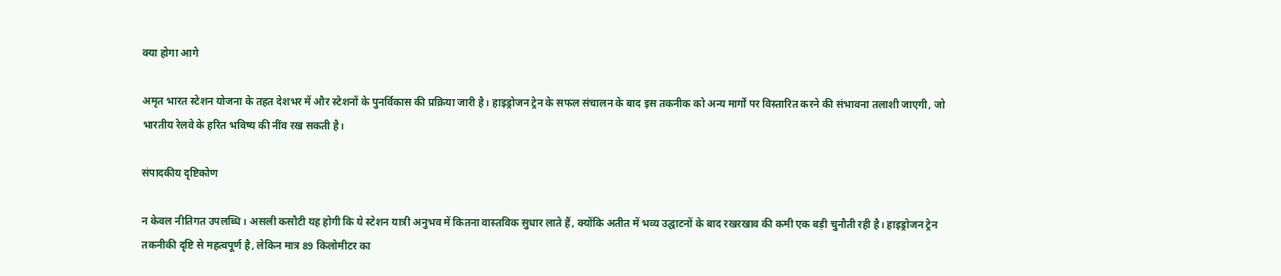क्या होगा आगे

अमृत भारत स्टेशन योजना के तहत देशभर में और स्टेशनों के पुनर्विकास की प्रक्रिया जारी है। हाइड्रोजन ट्रेन के सफल संचालन के बाद इस तकनीक को अन्य मार्गों पर विस्तारित करने की संभावना तलाशी जाएगी, जो भारतीय रेलवे के हरित भविष्य की नींव रख सकती है।

संपादकीय दृष्टिकोण

न केवल नीतिगत उपलब्धि। असली कसौटी यह होगी कि ये स्टेशन यात्री अनुभव में कितना वास्तविक सुधार लाते हैं, क्योंकि अतीत में भव्य उद्घाटनों के बाद रखरखाव की कमी एक बड़ी चुनौती रही है। हाइड्रोजन ट्रेन तकनीकी दृष्टि से महत्वपूर्ण है, लेकिन मात्र 89 किलोमीटर का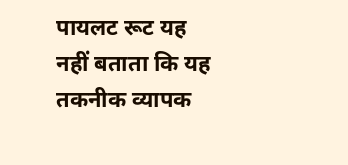पायलट रूट यह नहीं बताता कि यह तकनीक व्यापक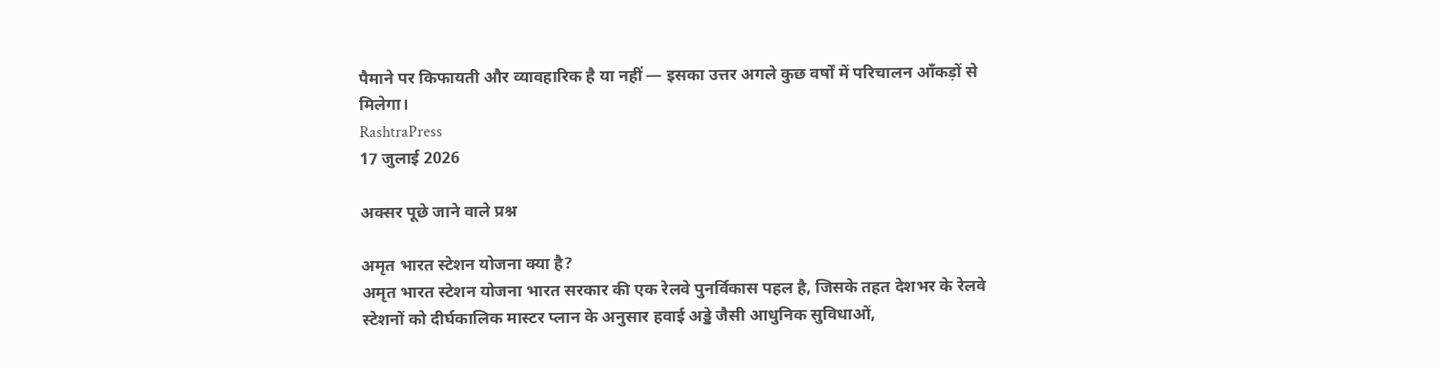पैमाने पर किफायती और व्यावहारिक है या नहीं — इसका उत्तर अगले कुछ वर्षों में परिचालन आँकड़ों से मिलेगा।
RashtraPress
17 जुलाई 2026

अक्सर पूछे जाने वाले प्रश्न

अमृत भारत स्टेशन योजना क्या है?
अमृत भारत स्टेशन योजना भारत सरकार की एक रेलवे पुनर्विकास पहल है, जिसके तहत देशभर के रेलवे स्टेशनों को दीर्घकालिक मास्टर प्लान के अनुसार हवाई अड्डे जैसी आधुनिक सुविधाओं,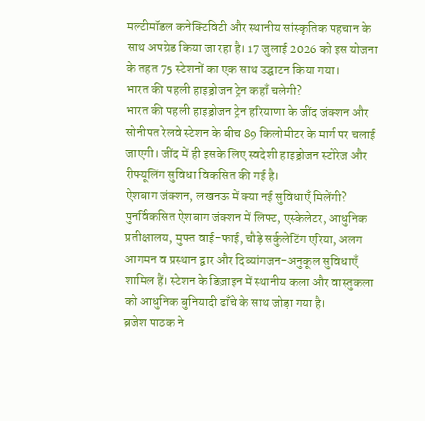मल्टीमॉडल कनेक्टिविटी और स्थानीय सांस्कृतिक पहचान के साथ अपग्रेड किया जा रहा है। 17 जुलाई 2026 को इस योजना के तहत 75 स्टेशनों का एक साथ उद्घाटन किया गया।
भारत की पहली हाइड्रोजन ट्रेन कहाँ चलेगी?
भारत की पहली हाइड्रोजन ट्रेन हरियाणा के जींद जंक्शन और सोनीपत रेलवे स्टेशन के बीच 89 किलोमीटर के मार्ग पर चलाई जाएगी। जींद में ही इसके लिए स्वदेशी हाइड्रोजन स्टोरेज और रीफ्यूलिंग सुविधा विकसित की गई है।
ऐशबाग जंक्शन, लखनऊ में क्या नई सुविधाएँ मिलेंगी?
पुनर्विकसित ऐशबाग जंक्शन में लिफ्ट, एस्केलेटर, आधुनिक प्रतीक्षालय, मुफ्त वाई-फाई, चौड़े सर्कुलेटिंग एरिया, अलग आगमन व प्रस्थान द्वार और दिव्यांगजन-अनुकूल सुविधाएँ शामिल हैं। स्टेशन के डिज़ाइन में स्थानीय कला और वास्तुकला को आधुनिक बुनियादी ढाँचे के साथ जोड़ा गया है।
ब्रजेश पाठक ने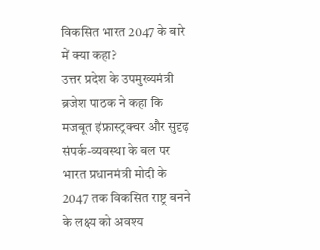विकसित भारत 2047 के बारे में क्या कहा?
उत्तर प्रदेश के उपमुख्यमंत्री ब्रजेश पाठक ने कहा कि मजबूत इंफ्रास्ट्रक्चर और सुदृढ़ संपर्क-व्यवस्था के बल पर भारत प्रधानमंत्री मोदी के 2047 तक विकसित राष्ट्र बनने के लक्ष्य को अवश्य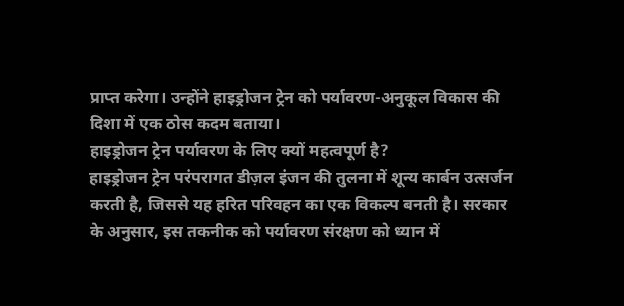प्राप्त करेगा। उन्होंने हाइड्रोजन ट्रेन को पर्यावरण-अनुकूल विकास की दिशा में एक ठोस कदम बताया।
हाइड्रोजन ट्रेन पर्यावरण के लिए क्यों महत्वपूर्ण है?
हाइड्रोजन ट्रेन परंपरागत डीज़ल इंजन की तुलना में शून्य कार्बन उत्सर्जन करती है, जिससे यह हरित परिवहन का एक विकल्प बनती है। सरकार के अनुसार, इस तकनीक को पर्यावरण संरक्षण को ध्यान में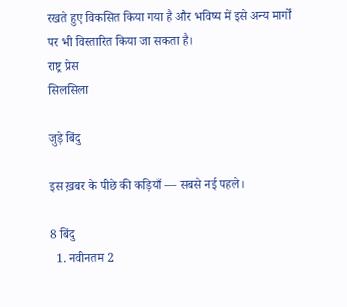रखते हुए विकसित किया गया है और भविष्य में इसे अन्य मार्गों पर भी विस्तारित किया जा सकता है।
राष्ट्र प्रेस
सिलसिला

जुड़े बिंदु

इस ख़बर के पीछे की कड़ियाँ — सबसे नई पहले।

8 बिंदु
  1. नवीनतम 2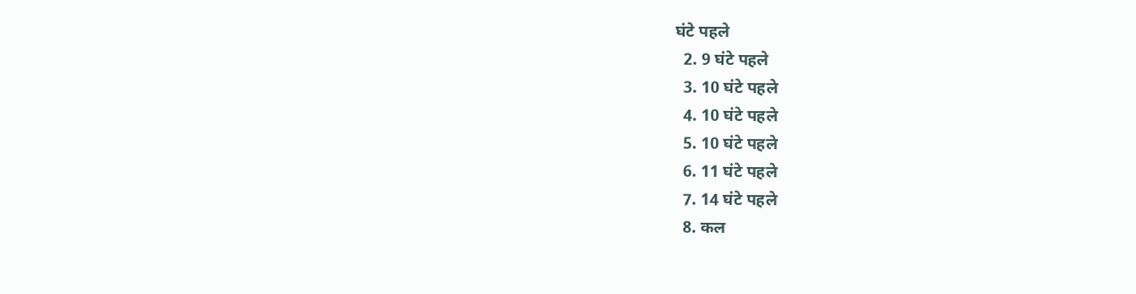घंटे पहले
  2. 9 घंटे पहले
  3. 10 घंटे पहले
  4. 10 घंटे पहले
  5. 10 घंटे पहले
  6. 11 घंटे पहले
  7. 14 घंटे पहले
  8. कल